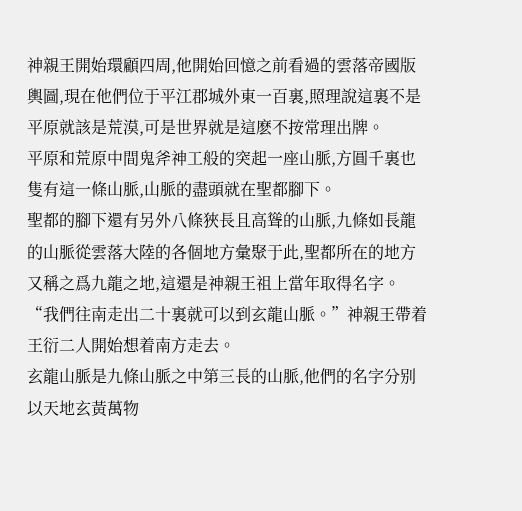神親王開始環顧四周,他開始回憶之前看過的雲落帝國版輿圖,現在他們位于平江郡城外東一百裏,照理說這裏不是平原就該是荒漠,可是世界就是這麽不按常理出牌。
平原和荒原中間鬼斧神工般的突起一座山脈,方圓千裏也隻有這一條山脈,山脈的盡頭就在聖都腳下。
聖都的腳下還有另外八條狹長且高聳的山脈,九條如長龍的山脈從雲落大陸的各個地方彙聚于此,聖都所在的地方又稱之爲九龍之地,這還是神親王祖上當年取得名字。
“我們往南走出二十裏就可以到玄龍山脈。”神親王帶着王衍二人開始想着南方走去。
玄龍山脈是九條山脈之中第三長的山脈,他們的名字分别以天地玄黃萬物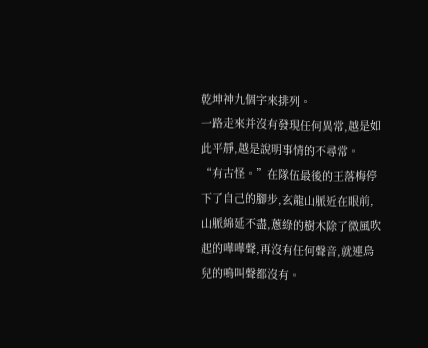乾坤神九個字來排列。
一路走來并沒有發現任何異常,越是如此平靜,越是說明事情的不尋常。
“有古怪。”在隊伍最後的王落梅停下了自己的腳步,玄龍山脈近在眼前,山脈綿延不盡,蔥綠的樹木除了微風吹起的嘩嘩聲,再沒有任何聲音,就連鳥兒的鳴叫聲都沒有。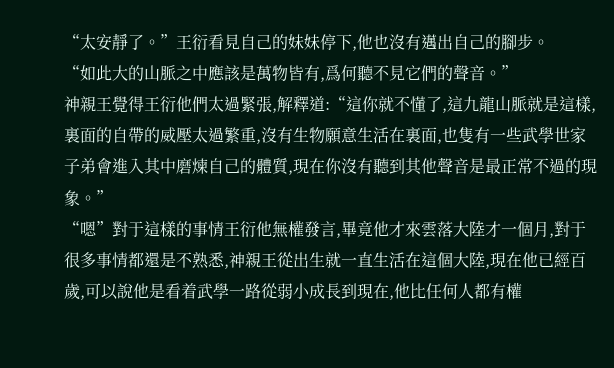“太安靜了。”王衍看見自己的妹妹停下,他也沒有邁出自己的腳步。
“如此大的山脈之中應該是萬物皆有,爲何聽不見它們的聲音。”
神親王覺得王衍他們太過緊張,解釋道:“這你就不懂了,這九龍山脈就是這樣,裏面的自帶的威壓太過繁重,沒有生物願意生活在裏面,也隻有一些武學世家子弟會進入其中磨煉自己的體質,現在你沒有聽到其他聲音是最正常不過的現象。”
“嗯”對于這樣的事情王衍他無權發言,畢竟他才來雲落大陸才一個月,對于很多事情都還是不熟悉,神親王從出生就一直生活在這個大陸,現在他已經百歲,可以說他是看着武學一路從弱小成長到現在,他比任何人都有權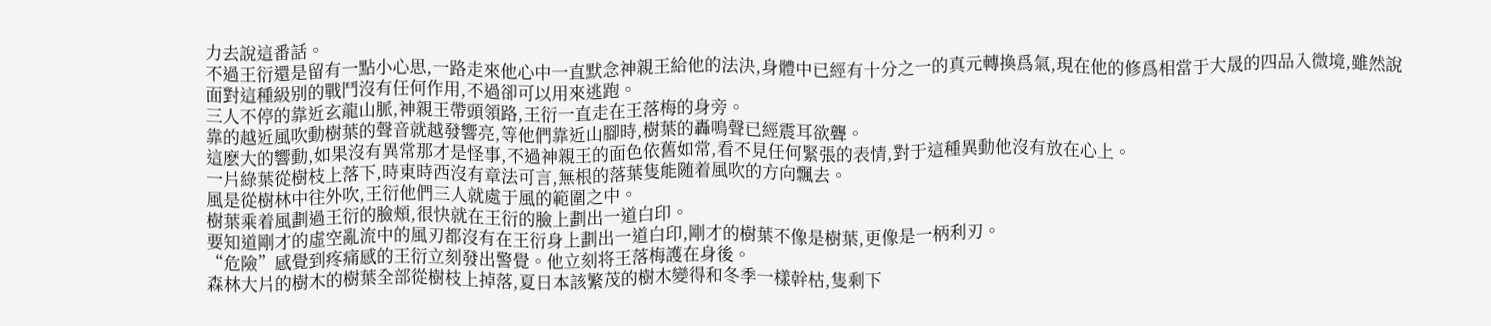力去說這番話。
不過王衍還是留有一點小心思,一路走來他心中一直默念神親王給他的法決,身體中已經有十分之一的真元轉換爲氣,現在他的修爲相當于大晟的四品入微境,雖然說面對這種級别的戰鬥沒有任何作用,不過卻可以用來逃跑。
三人不停的靠近玄龍山脈,神親王帶頭領路,王衍一直走在王落梅的身旁。
靠的越近風吹動樹葉的聲音就越發響亮,等他們靠近山腳時,樹葉的轟鳴聲已經震耳欲聾。
這麽大的響動,如果沒有異常那才是怪事,不過神親王的面色依舊如常,看不見任何緊張的表情,對于這種異動他沒有放在心上。
一片綠葉從樹枝上落下,時東時西沒有章法可言,無根的落葉隻能随着風吹的方向飄去。
風是從樹林中往外吹,王衍他們三人就處于風的範圍之中。
樹葉乘着風劃過王衍的臉頰,很快就在王衍的臉上劃出一道白印。
要知道剛才的虛空亂流中的風刃都沒有在王衍身上劃出一道白印,剛才的樹葉不像是樹葉,更像是一柄利刃。
“危險”感覺到疼痛感的王衍立刻發出警覺。他立刻将王落梅護在身後。
森林大片的樹木的樹葉全部從樹枝上掉落,夏日本該繁茂的樹木變得和冬季一樣幹枯,隻剩下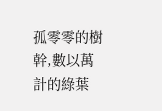孤零零的樹幹,數以萬計的綠葉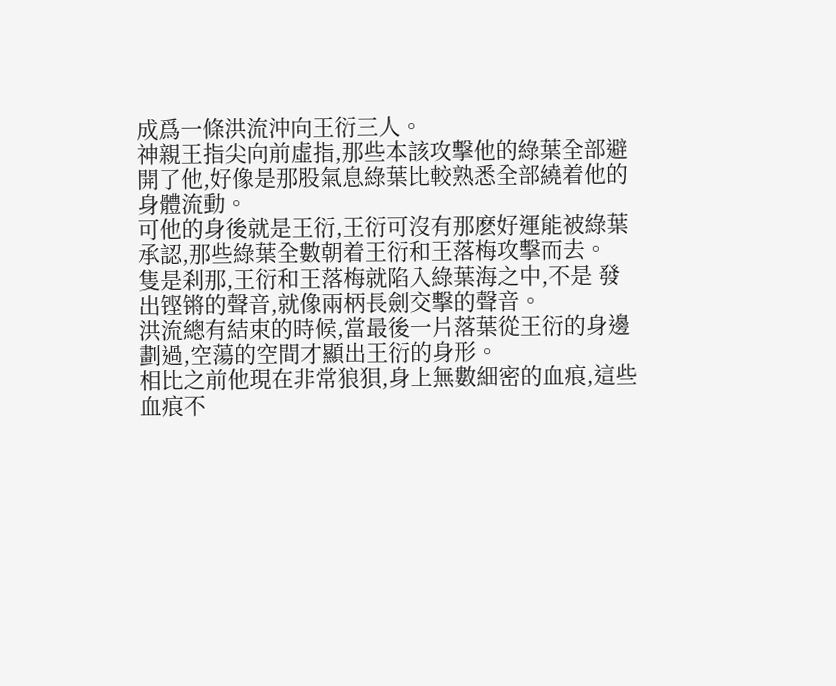成爲一條洪流沖向王衍三人。
神親王指尖向前虛指,那些本該攻擊他的綠葉全部避開了他,好像是那股氣息綠葉比較熟悉全部繞着他的身體流動。
可他的身後就是王衍,王衍可沒有那麽好運能被綠葉承認,那些綠葉全數朝着王衍和王落梅攻擊而去。
隻是刹那,王衍和王落梅就陷入綠葉海之中,不是 發出铿锵的聲音,就像兩柄長劍交擊的聲音。
洪流總有結束的時候,當最後一片落葉從王衍的身邊劃過,空蕩的空間才顯出王衍的身形。
相比之前他現在非常狼狽,身上無數細密的血痕,這些血痕不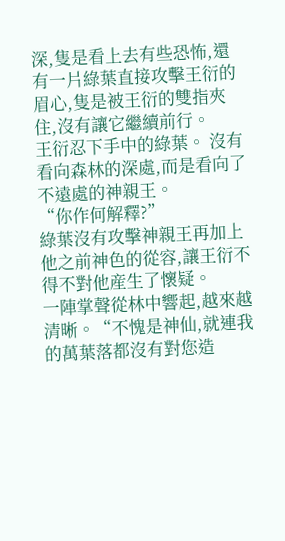深,隻是看上去有些恐怖,還有一片綠葉直接攻擊王衍的眉心,隻是被王衍的雙指夾住,沒有讓它繼續前行。
王衍忍下手中的綠葉。 沒有看向森林的深處,而是看向了不遠處的神親王。
“你作何解釋?”
綠葉沒有攻擊神親王再加上他之前神色的從容,讓王衍不得不對他産生了懷疑。
一陣掌聲從林中響起,越來越清晰。“不愧是神仙,就連我的萬葉落都沒有對您造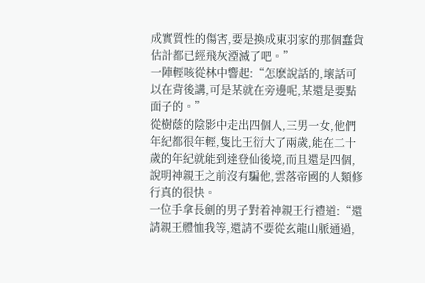成實質性的傷害,要是換成東羽家的那個蠢貨估計都已經飛灰湮滅了吧。”
一陣輕咳從林中響起:“怎麽說話的,壞話可以在背後講,可是某就在旁邊呢,某還是要點面子的。”
從樹蔭的陰影中走出四個人,三男一女,他們年紀都很年輕,隻比王衍大了兩歲,能在二十歲的年紀就能到達登仙後境,而且還是四個,說明神親王之前沒有騙他,雲落帝國的人類修行真的很快。
一位手拿長劍的男子對着神親王行禮道:“還請親王體恤我等,還請不要從玄龍山脈通過,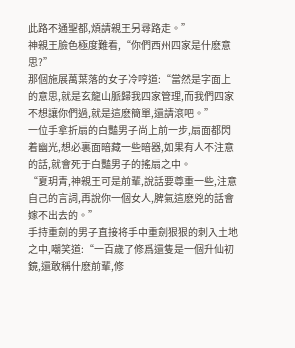此路不通聖都,煩請親王另尋路走。”
神親王臉色極度難看,“你們西州四家是什麽意思?”
那個施展萬葉落的女子冷哼道:“當然是字面上的意思,就是玄龍山脈歸我四家管理,而我們四家不想讓你們過,就是這麽簡單,還請滾吧。”
一位手拿折扇的白豔男子尚上前一步,扇面都閃着幽光,想必裏面暗藏一些暗器,如果有人不注意的話,就會死于白豔男子的搖扇之中。
“夏玥青,神親王可是前輩,說話要尊重一些,注意自己的言詞,再說你一個女人,脾氣這麽兇的話會嫁不出去的。”
手持重劍的男子直接将手中重劍狠狠的刺入土地之中,嘲笑道:“一百歲了修爲還隻是一個升仙初鏡,還敢稱什麽前輩,修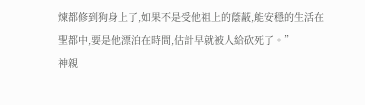煉都修到狗身上了,如果不是受他祖上的蔭蔽,能安穩的生活在聖都中,要是他漂泊在時間,估計早就被人給砍死了。”
神親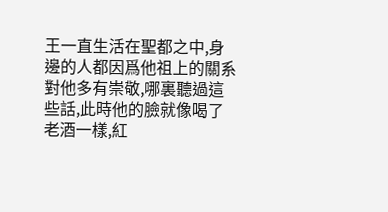王一直生活在聖都之中,身邊的人都因爲他祖上的關系對他多有崇敬,哪裏聽過這些話,此時他的臉就像喝了老酒一樣,紅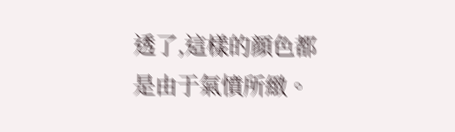透了,這樣的顔色都是由于氣憤所緻。